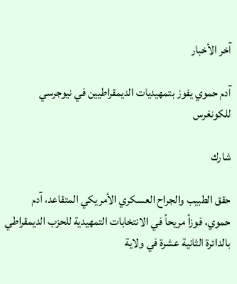آخر الأخبار

آدم حموي يفوز بتمهيديات الديمقراطيين في نيوجرسي للكونغرس

شارك

حقق الطبيب والجراح العسكري الأمريكي المتقاعد، آدم حموي، فوزاً مريحاً في الانتخابات التمهيدية للحزب الديمقراطي بالدائرة الثانية عشرة في ولاية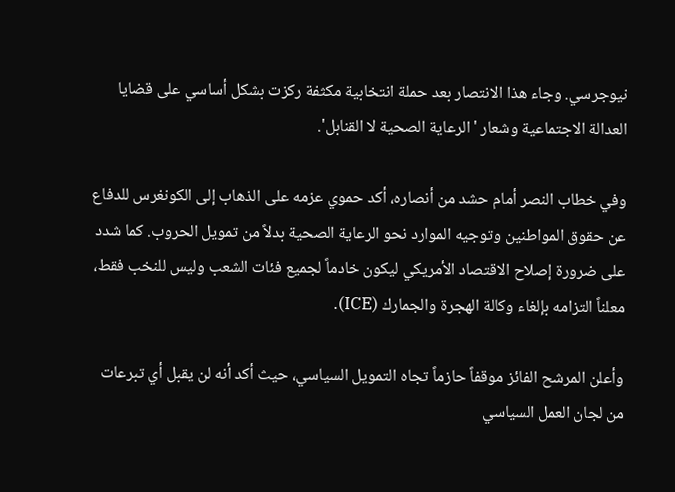نيوجرسي. وجاء هذا الانتصار بعد حملة انتخابية مكثفة ركزت بشكل أساسي على قضايا العدالة الاجتماعية وشعار 'الرعاية الصحية لا القنابل'.

وفي خطاب النصر أمام حشد من أنصاره، أكد حموي عزمه على الذهاب إلى الكونغرس للدفاع عن حقوق المواطنين وتوجيه الموارد نحو الرعاية الصحية بدلاً من تمويل الحروب. كما شدد على ضرورة إصلاح الاقتصاد الأمريكي ليكون خادماً لجميع فئات الشعب وليس للنخب فقط، معلناً التزامه بإلغاء وكالة الهجرة والجمارك (ICE).

وأعلن المرشح الفائز موقفاً حازماً تجاه التمويل السياسي، حيث أكد أنه لن يقبل أي تبرعات من لجان العمل السياسي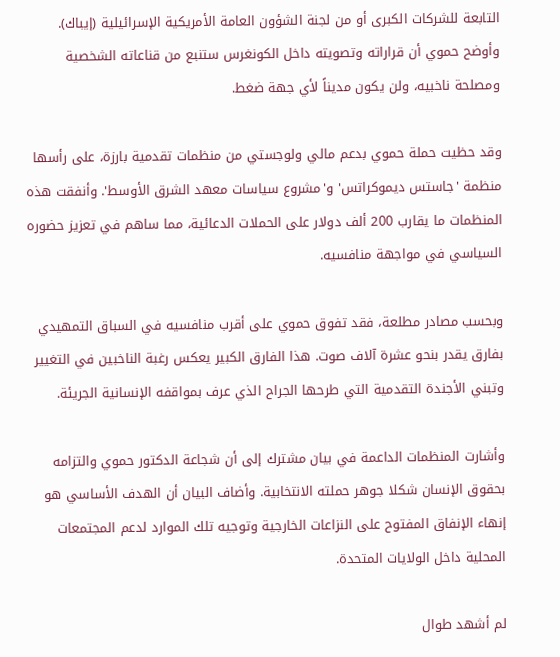التابعة للشركات الكبرى أو من لجنة الشؤون العامة الأمريكية الإسرائيلية (إيباك). وأوضح حموي أن قراراته وتصويته داخل الكونغرس ستنبع من قناعاته الشخصية ومصلحة ناخبيه، ولن يكون مديناً لأي جهة ضغط.

وقد حظيت حملة حموي بدعم مالي ولوجستي من منظمات تقدمية بارزة، على رأسها منظمة 'جاستس ديموكراتس' و'مشروع سياسات معهد الشرق الأوسط'. وأنفقت هذه المنظمات ما يقارب 200 ألف دولار على الحملات الدعائية، مما ساهم في تعزيز حضوره السياسي في مواجهة منافسيه.

وبحسب مصادر مطلعة، فقد تفوق حموي على أقرب منافسيه في السباق التمهيدي بفارق يقدر بنحو عشرة آلاف صوت. هذا الفارق الكبير يعكس رغبة الناخبين في التغيير وتبني الأجندة التقدمية التي طرحها الجراح الذي عرف بمواقفه الإنسانية الجريئة.

وأشارت المنظمات الداعمة في بيان مشترك إلى أن شجاعة الدكتور حموي والتزامه بحقوق الإنسان شكلا جوهر حملته الانتخابية. وأضاف البيان أن الهدف الأساسي هو إنهاء الإنفاق المفتوح على النزاعات الخارجية وتوجيه تلك الموارد لدعم المجتمعات المحلية داخل الولايات المتحدة.

لم أشهد طوال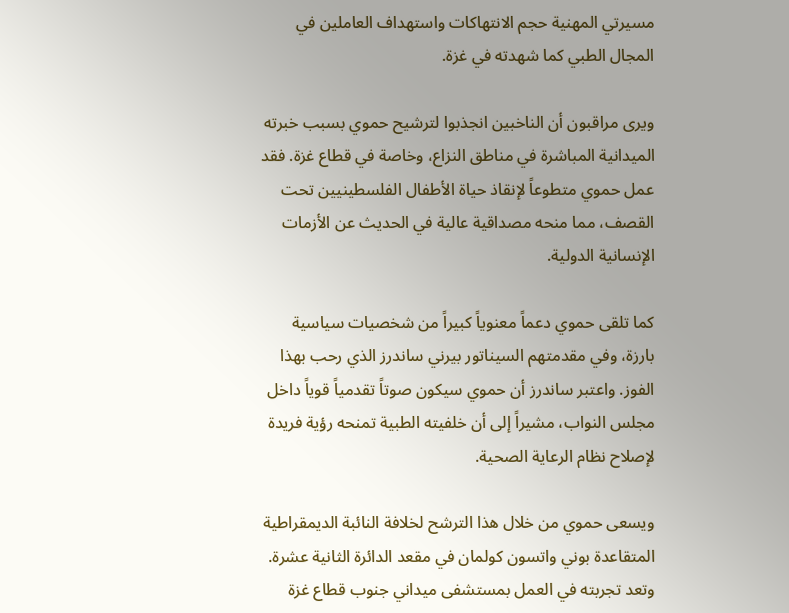مسيرتي المهنية حجم الانتهاكات واستهداف العاملين في المجال الطبي كما شهدته في غزة.

ويرى مراقبون أن الناخبين انجذبوا لترشيح حموي بسبب خبرته الميدانية المباشرة في مناطق النزاع، وخاصة في قطاع غزة. فقد عمل حموي متطوعاً لإنقاذ حياة الأطفال الفلسطينيين تحت القصف، مما منحه مصداقية عالية في الحديث عن الأزمات الإنسانية الدولية.

كما تلقى حموي دعماً معنوياً كبيراً من شخصيات سياسية بارزة، وفي مقدمتهم السيناتور بيرني ساندرز الذي رحب بهذا الفوز. واعتبر ساندرز أن حموي سيكون صوتاً تقدمياً قوياً داخل مجلس النواب، مشيراً إلى أن خلفيته الطبية تمنحه رؤية فريدة لإصلاح نظام الرعاية الصحية.

ويسعى حموي من خلال هذا الترشح لخلافة النائبة الديمقراطية المتقاعدة بوني واتسون كولمان في مقعد الدائرة الثانية عشرة. وتعد تجربته في العمل بمستشفى ميداني جنوب قطاع غزة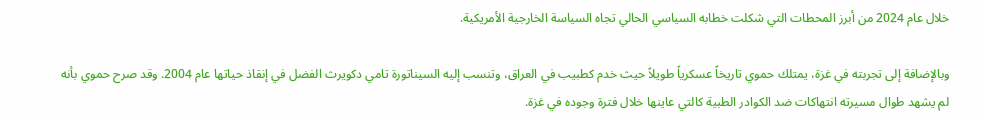خلال عام 2024 من أبرز المحطات التي شكلت خطابه السياسي الحالي تجاه السياسة الخارجية الأمريكية.

وبالإضافة إلى تجربته في غزة، يمتلك حموي تاريخاً عسكرياً طويلاً حيث خدم كطبيب في العراق، وتنسب إليه السيناتورة تامي دكويرث الفضل في إنقاذ حياتها عام 2004. وقد صرح حموي بأنه لم يشهد طوال مسيرته انتهاكات ضد الكوادر الطبية كالتي عاينها خلال فترة وجوده في غزة.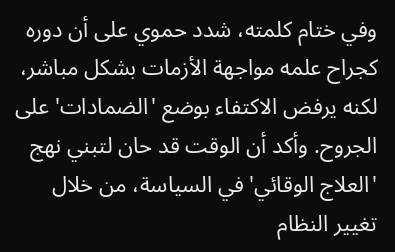وفي ختام كلمته، شدد حموي على أن دوره كجراح علمه مواجهة الأزمات بشكل مباشر، لكنه يرفض الاكتفاء بوضع 'الضمادات' على الجروح. وأكد أن الوقت قد حان لتبني نهج 'العلاج الوقائي' في السياسة، من خلال تغيير النظام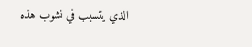الذي يتسبب في نشوب هذه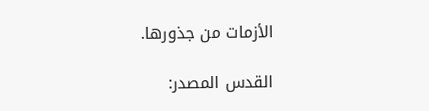الأزمات من جذورها.

القدس المصدر: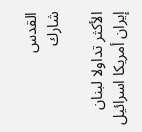القدس
شارك

الأكثر تداولا لبنان إيران أمريكا اسرائيل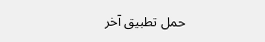حمل تطبيق آخر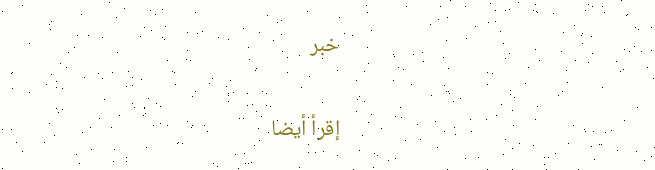خبر

إقرأ أيضا